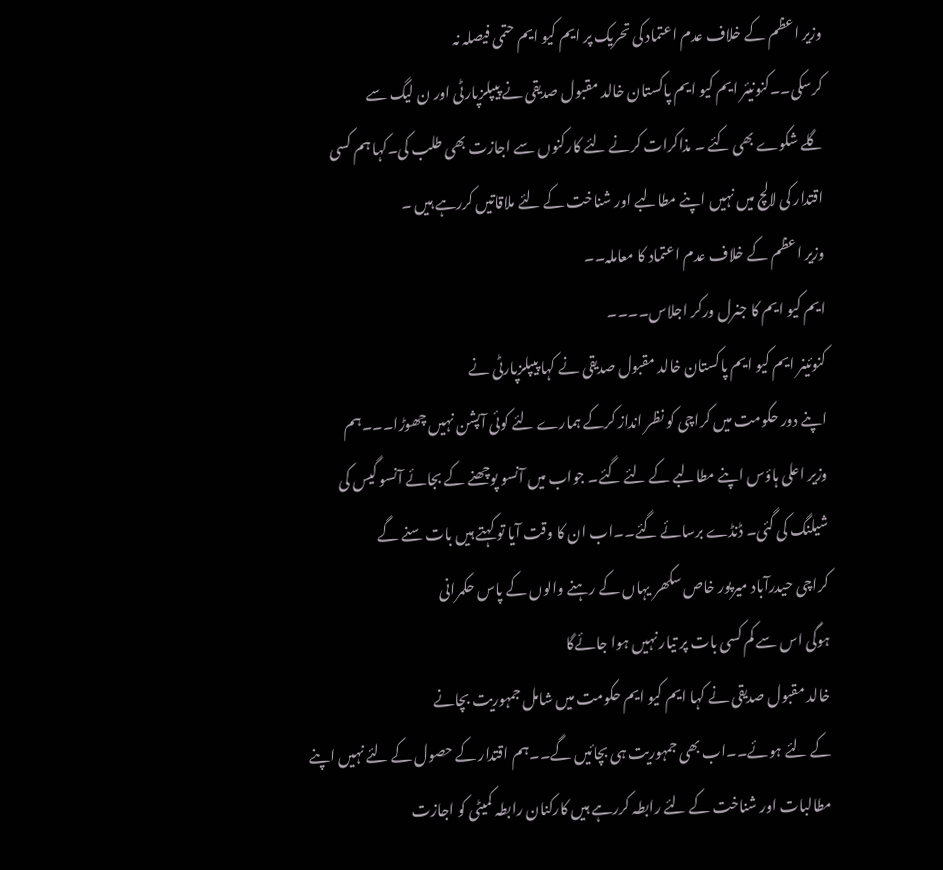وزیر اعظم کے خلاف عدم اعتماد کی تحریک پر ایم کیو ایم حتمی فیصلہ نہ
کرسکی۔۔کنونیئر ایم کیو ایم پاکستان خالد مقبول صدیقی نے پیپلزپارٹی اور ن لیگ سے
گلے شکوے بھی کئے ۔ مذاکرات کرنے لئے کارکنوں سے اجازت بھی طلب کی۔کہا ہم کسی
اقتدار کی لالچ میں نہیں اپنے مطالبے اور شناخت کے لئے ملاقاتیں کررہے ہیں ۔
وزیر اعظم کے خلاف عدم اعتماد کا معاملہ۔۔
ایم کیو ایم کا جنرل ورکر اجلاس۔۔۔۔
کنوئینر ایم کیو ایم پاکستان خالد مقبول صدیقی نے کہا پیپلزپارٹی نے
اپنے دور حکومت میں کراچی کو نظر انداز کرکے ہمارے لئے کوئی آپشن نہیں چھوڑا۔۔۔ہم
وزیر اعلی ہاؤس اپنے مطالبے کے لئے گئے۔ جواب میں آنسو پوچھنے کے بجائے آنسو گیس کی
شیلنگ کی گئی۔ ڈنڈے برسائے گئے۔۔اب ان کا وقت آیا تو کہتے ہیں بات سنے گے
کراچی حیدرآباد میرپور خاص سکھر یہاں کے رہنے والوں کے پاس حکمرانی
ہوگی اس سے کم کسی بات پر تیار نہیں ہوا جائےگا
خالد مقبول صدیقی نے کہا ایم کیو ایم حکومت میں شامل جمہوریت بچانے
کے لئے ہوئے۔۔اب بھی جمہوریت ہی بچائیں گے۔۔ہم اقتدار کے حصول کے لئے نہیں اپنے
مطالبات اور شناخت کے لئے رابطہ کررہے ہیں کارکنان رابطہ کمیٹی کو اجازت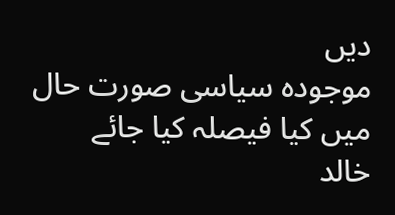دیں
موجودہ سیاسی صورت حال میں کیا فیصلہ کیا جائے
خالد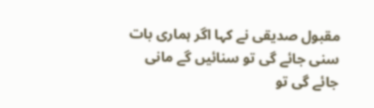مقبول صدیقی نے کہا اگر ہماری بات سنی جائے گی تو سنائیں گے مانی
جائے گی تو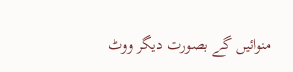منوائیں گے بصورت دیگر ووٹ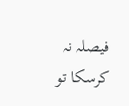فیصلہ نہ کرسکا تو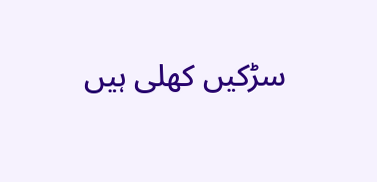سڑکیں کھلی ہیں